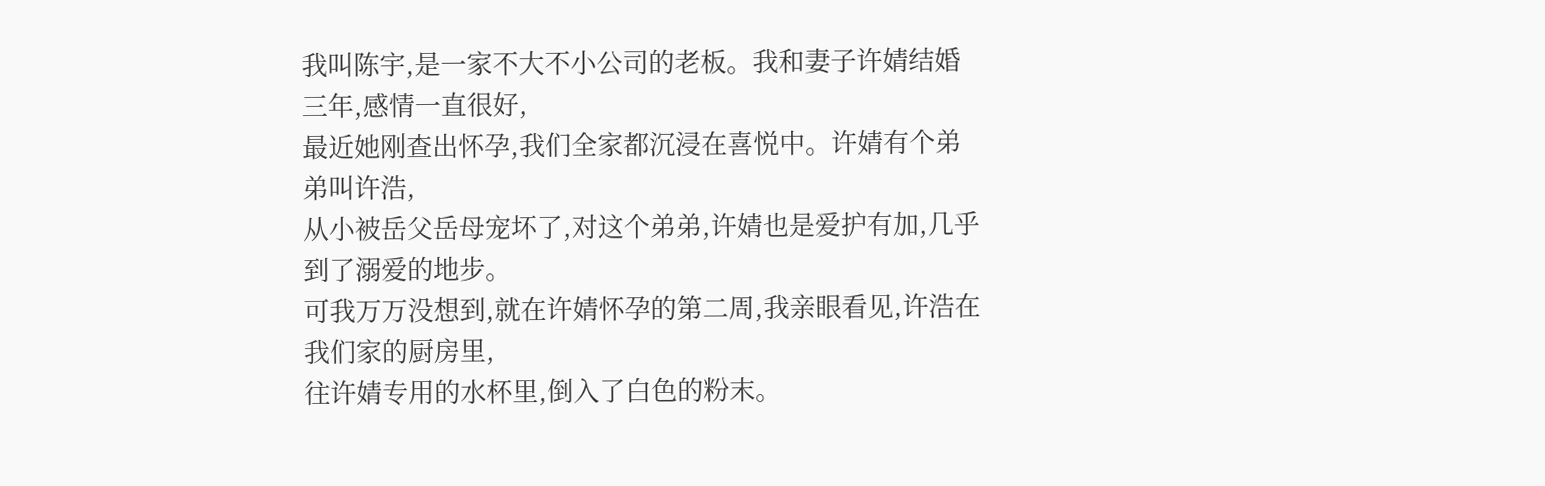我叫陈宇,是一家不大不小公司的老板。我和妻子许婧结婚三年,感情一直很好,
最近她刚查出怀孕,我们全家都沉浸在喜悦中。许婧有个弟弟叫许浩,
从小被岳父岳母宠坏了,对这个弟弟,许婧也是爱护有加,几乎到了溺爱的地步。
可我万万没想到,就在许婧怀孕的第二周,我亲眼看见,许浩在我们家的厨房里,
往许婧专用的水杯里,倒入了白色的粉末。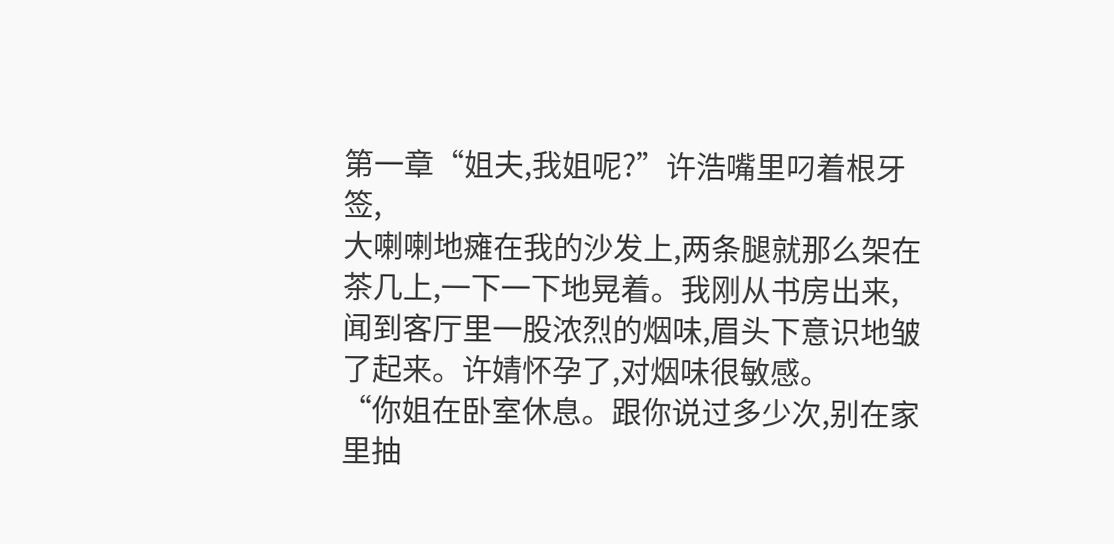第一章“姐夫,我姐呢?”许浩嘴里叼着根牙签,
大喇喇地瘫在我的沙发上,两条腿就那么架在茶几上,一下一下地晃着。我刚从书房出来,
闻到客厅里一股浓烈的烟味,眉头下意识地皱了起来。许婧怀孕了,对烟味很敏感。
“你姐在卧室休息。跟你说过多少次,别在家里抽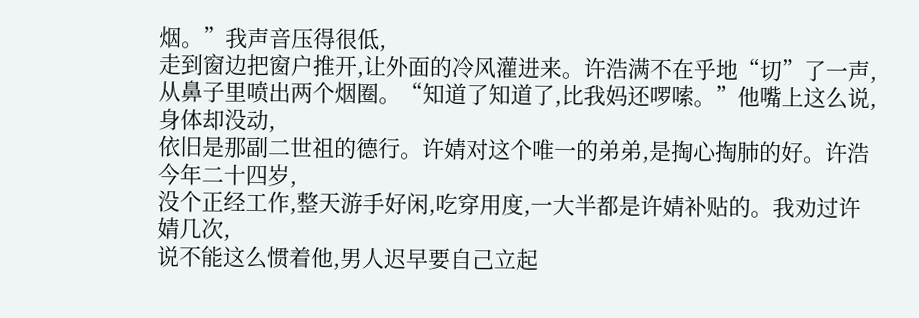烟。”我声音压得很低,
走到窗边把窗户推开,让外面的冷风灌进来。许浩满不在乎地“切”了一声,
从鼻子里喷出两个烟圈。“知道了知道了,比我妈还啰嗦。”他嘴上这么说,身体却没动,
依旧是那副二世祖的德行。许婧对这个唯一的弟弟,是掏心掏肺的好。许浩今年二十四岁,
没个正经工作,整天游手好闲,吃穿用度,一大半都是许婧补贴的。我劝过许婧几次,
说不能这么惯着他,男人迟早要自己立起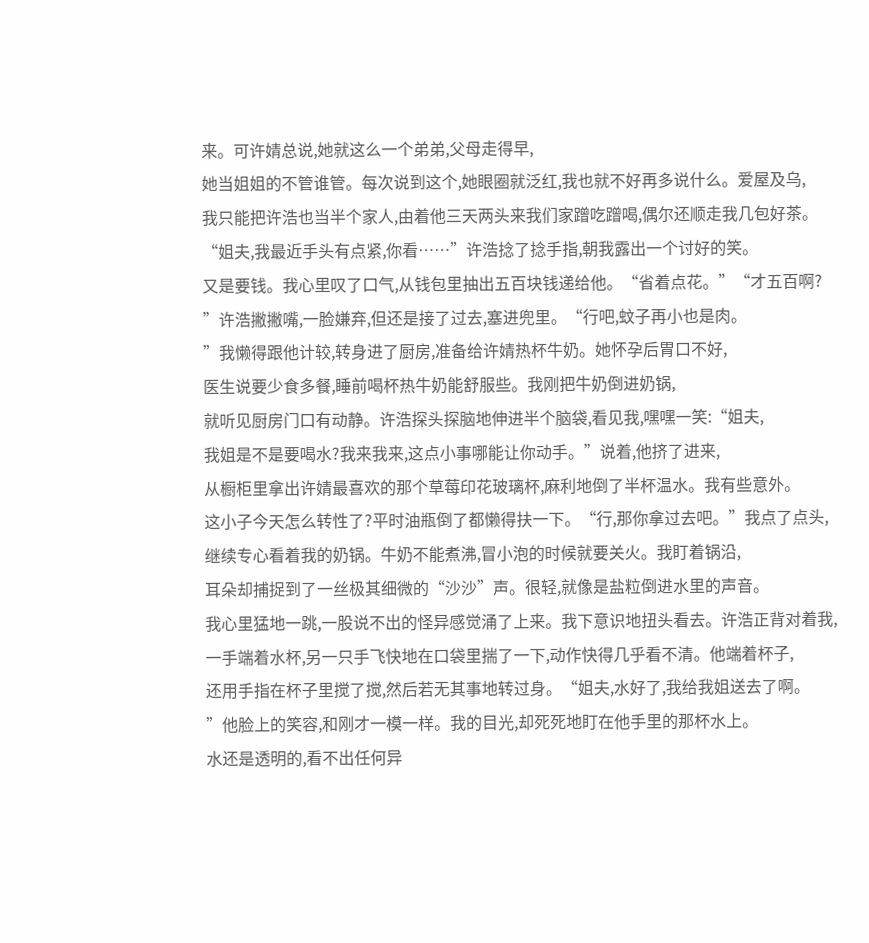来。可许婧总说,她就这么一个弟弟,父母走得早,
她当姐姐的不管谁管。每次说到这个,她眼圈就泛红,我也就不好再多说什么。爱屋及乌,
我只能把许浩也当半个家人,由着他三天两头来我们家蹭吃蹭喝,偶尔还顺走我几包好茶。
“姐夫,我最近手头有点紧,你看……”许浩捻了捻手指,朝我露出一个讨好的笑。
又是要钱。我心里叹了口气,从钱包里抽出五百块钱递给他。“省着点花。”“才五百啊?
”许浩撇撇嘴,一脸嫌弃,但还是接了过去,塞进兜里。“行吧,蚊子再小也是肉。
”我懒得跟他计较,转身进了厨房,准备给许婧热杯牛奶。她怀孕后胃口不好,
医生说要少食多餐,睡前喝杯热牛奶能舒服些。我刚把牛奶倒进奶锅,
就听见厨房门口有动静。许浩探头探脑地伸进半个脑袋,看见我,嘿嘿一笑:“姐夫,
我姐是不是要喝水?我来我来,这点小事哪能让你动手。”说着,他挤了进来,
从橱柜里拿出许婧最喜欢的那个草莓印花玻璃杯,麻利地倒了半杯温水。我有些意外。
这小子今天怎么转性了?平时油瓶倒了都懒得扶一下。“行,那你拿过去吧。”我点了点头,
继续专心看着我的奶锅。牛奶不能煮沸,冒小泡的时候就要关火。我盯着锅沿,
耳朵却捕捉到了一丝极其细微的“沙沙”声。很轻,就像是盐粒倒进水里的声音。
我心里猛地一跳,一股说不出的怪异感觉涌了上来。我下意识地扭头看去。许浩正背对着我,
一手端着水杯,另一只手飞快地在口袋里揣了一下,动作快得几乎看不清。他端着杯子,
还用手指在杯子里搅了搅,然后若无其事地转过身。“姐夫,水好了,我给我姐送去了啊。
”他脸上的笑容,和刚才一模一样。我的目光,却死死地盯在他手里的那杯水上。
水还是透明的,看不出任何异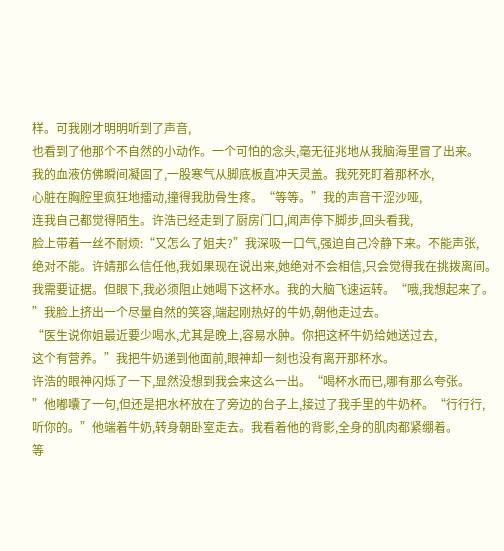样。可我刚才明明听到了声音,
也看到了他那个不自然的小动作。一个可怕的念头,毫无征兆地从我脑海里冒了出来。
我的血液仿佛瞬间凝固了,一股寒气从脚底板直冲天灵盖。我死死盯着那杯水,
心脏在胸腔里疯狂地擂动,撞得我肋骨生疼。“等等。”我的声音干涩沙哑,
连我自己都觉得陌生。许浩已经走到了厨房门口,闻声停下脚步,回头看我,
脸上带着一丝不耐烦:“又怎么了姐夫?”我深吸一口气,强迫自己冷静下来。不能声张,
绝对不能。许婧那么信任他,我如果现在说出来,她绝对不会相信,只会觉得我在挑拨离间。
我需要证据。但眼下,我必须阻止她喝下这杯水。我的大脑飞速运转。“哦,我想起来了。
”我脸上挤出一个尽量自然的笑容,端起刚热好的牛奶,朝他走过去。
“医生说你姐最近要少喝水,尤其是晚上,容易水肿。你把这杯牛奶给她送过去,
这个有营养。”我把牛奶递到他面前,眼神却一刻也没有离开那杯水。
许浩的眼神闪烁了一下,显然没想到我会来这么一出。“喝杯水而已,哪有那么夸张。
”他嘟囔了一句,但还是把水杯放在了旁边的台子上,接过了我手里的牛奶杯。“行行行,
听你的。”他端着牛奶,转身朝卧室走去。我看着他的背影,全身的肌肉都紧绷着。
等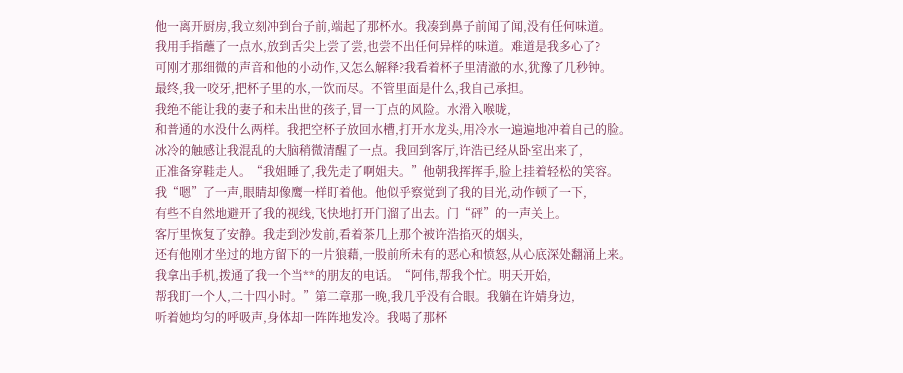他一离开厨房,我立刻冲到台子前,端起了那杯水。我凑到鼻子前闻了闻,没有任何味道。
我用手指蘸了一点水,放到舌尖上尝了尝,也尝不出任何异样的味道。难道是我多心了?
可刚才那细微的声音和他的小动作,又怎么解释?我看着杯子里清澈的水,犹豫了几秒钟。
最终,我一咬牙,把杯子里的水,一饮而尽。不管里面是什么,我自己承担。
我绝不能让我的妻子和未出世的孩子,冒一丁点的风险。水滑入喉咙,
和普通的水没什么两样。我把空杯子放回水槽,打开水龙头,用冷水一遍遍地冲着自己的脸。
冰冷的触感让我混乱的大脑稍微清醒了一点。我回到客厅,许浩已经从卧室出来了,
正准备穿鞋走人。“我姐睡了,我先走了啊姐夫。”他朝我挥挥手,脸上挂着轻松的笑容。
我“嗯”了一声,眼睛却像鹰一样盯着他。他似乎察觉到了我的目光,动作顿了一下,
有些不自然地避开了我的视线,飞快地打开门溜了出去。门“砰”的一声关上。
客厅里恢复了安静。我走到沙发前,看着茶几上那个被许浩掐灭的烟头,
还有他刚才坐过的地方留下的一片狼藉,一股前所未有的恶心和愤怒,从心底深处翻涌上来。
我拿出手机,拨通了我一个当**的朋友的电话。“阿伟,帮我个忙。明天开始,
帮我盯一个人,二十四小时。”第二章那一晚,我几乎没有合眼。我躺在许婧身边,
听着她均匀的呼吸声,身体却一阵阵地发冷。我喝了那杯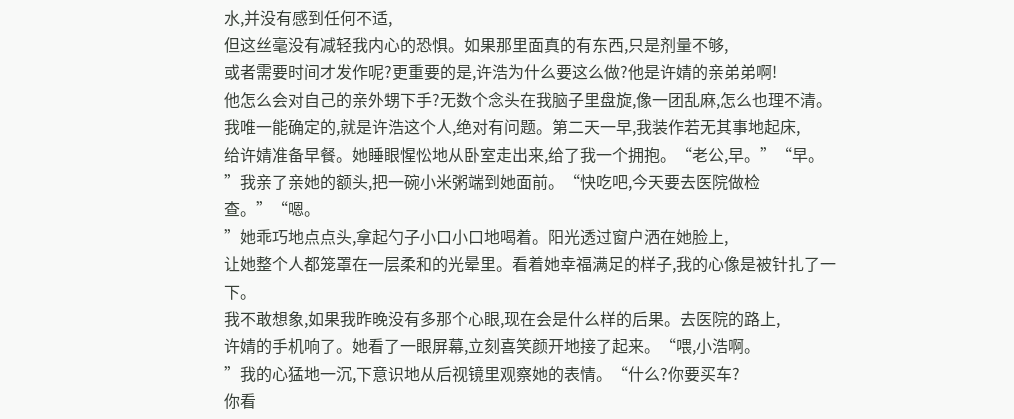水,并没有感到任何不适,
但这丝毫没有减轻我内心的恐惧。如果那里面真的有东西,只是剂量不够,
或者需要时间才发作呢?更重要的是,许浩为什么要这么做?他是许婧的亲弟弟啊!
他怎么会对自己的亲外甥下手?无数个念头在我脑子里盘旋,像一团乱麻,怎么也理不清。
我唯一能确定的,就是许浩这个人,绝对有问题。第二天一早,我装作若无其事地起床,
给许婧准备早餐。她睡眼惺忪地从卧室走出来,给了我一个拥抱。“老公,早。”“早。
”我亲了亲她的额头,把一碗小米粥端到她面前。“快吃吧,今天要去医院做检查。”“嗯。
”她乖巧地点点头,拿起勺子小口小口地喝着。阳光透过窗户洒在她脸上,
让她整个人都笼罩在一层柔和的光晕里。看着她幸福满足的样子,我的心像是被针扎了一下。
我不敢想象,如果我昨晚没有多那个心眼,现在会是什么样的后果。去医院的路上,
许婧的手机响了。她看了一眼屏幕,立刻喜笑颜开地接了起来。“喂,小浩啊。
”我的心猛地一沉,下意识地从后视镜里观察她的表情。“什么?你要买车?
你看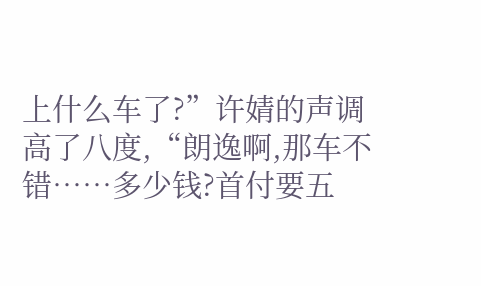上什么车了?”许婧的声调高了八度,“朗逸啊,那车不错……多少钱?首付要五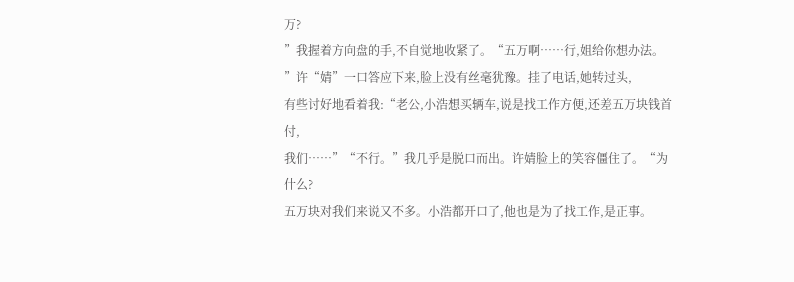万?
”我握着方向盘的手,不自觉地收紧了。“五万啊……行,姐给你想办法。
”许“婧”一口答应下来,脸上没有丝毫犹豫。挂了电话,她转过头,
有些讨好地看着我:“老公,小浩想买辆车,说是找工作方便,还差五万块钱首付,
我们……”“不行。”我几乎是脱口而出。许婧脸上的笑容僵住了。“为什么?
五万块对我们来说又不多。小浩都开口了,他也是为了找工作,是正事。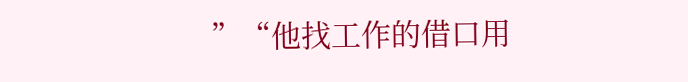”“他找工作的借口用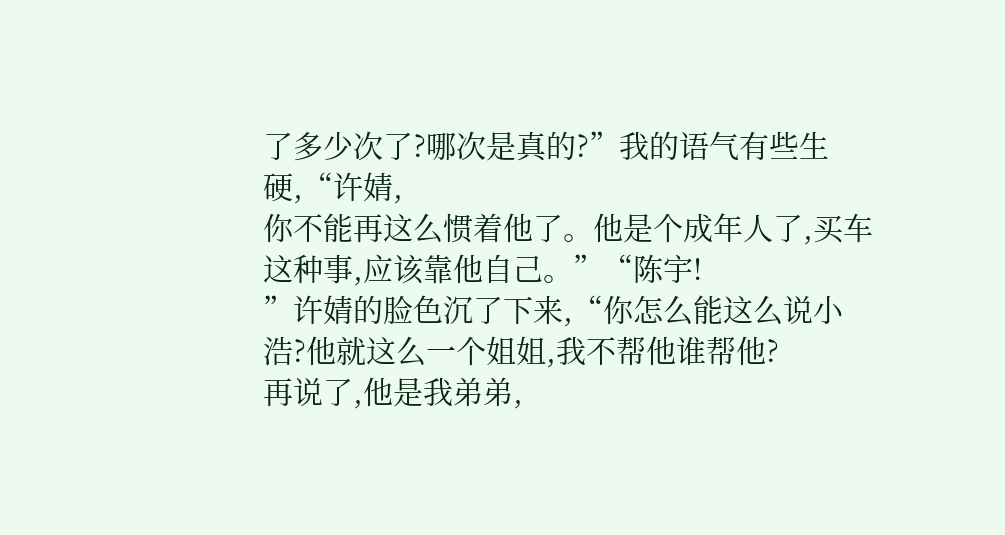了多少次了?哪次是真的?”我的语气有些生硬,“许婧,
你不能再这么惯着他了。他是个成年人了,买车这种事,应该靠他自己。”“陈宇!
”许婧的脸色沉了下来,“你怎么能这么说小浩?他就这么一个姐姐,我不帮他谁帮他?
再说了,他是我弟弟,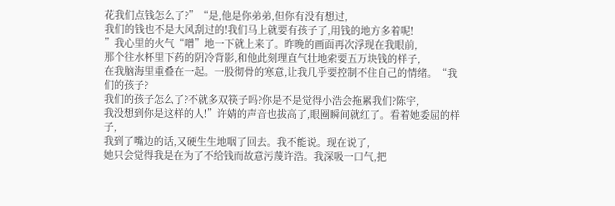花我们点钱怎么了?”“是,他是你弟弟,但你有没有想过,
我们的钱也不是大风刮过的!我们马上就要有孩子了,用钱的地方多着呢!
”我心里的火气“噌”地一下就上来了。昨晚的画面再次浮现在我眼前,
那个往水杯里下药的阴冷背影,和他此刻理直气壮地索要五万块钱的样子,
在我脑海里重叠在一起。一股彻骨的寒意,让我几乎要控制不住自己的情绪。“我们的孩子?
我们的孩子怎么了?不就多双筷子吗?你是不是觉得小浩会拖累我们?陈宇,
我没想到你是这样的人!”许婧的声音也拔高了,眼圈瞬间就红了。看着她委屈的样子,
我到了嘴边的话,又硬生生地咽了回去。我不能说。现在说了,
她只会觉得我是在为了不给钱而故意污蔑许浩。我深吸一口气,把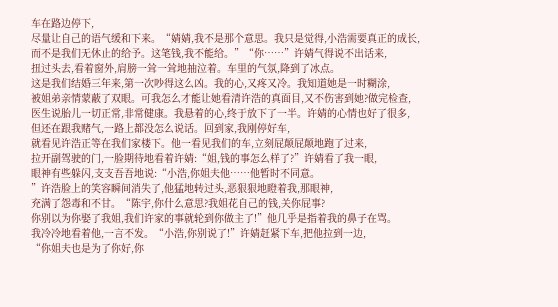车在路边停下,
尽量让自己的语气缓和下来。“婧婧,我不是那个意思。我只是觉得,小浩需要真正的成长,
而不是我们无休止的给予。这笔钱,我不能给。”“你……”许婧气得说不出话来,
扭过头去,看着窗外,肩膀一耸一耸地抽泣着。车里的气氛,降到了冰点。
这是我们结婚三年来,第一次吵得这么凶。我的心,又疼又冷。我知道她是一时糊涂,
被姐弟亲情蒙蔽了双眼。可我怎么才能让她看清许浩的真面目,又不伤害到她?做完检查,
医生说胎儿一切正常,非常健康。我悬着的心,终于放下了一半。许婧的心情也好了很多,
但还在跟我赌气,一路上都没怎么说话。回到家,我刚停好车,
就看见许浩正等在我们家楼下。他一看见我们的车,立刻屁颠屁颠地跑了过来,
拉开副驾驶的门,一脸期待地看着许婧:“姐,钱的事怎么样了?”许婧看了我一眼,
眼神有些躲闪,支支吾吾地说:“小浩,你姐夫他……他暂时不同意。
”许浩脸上的笑容瞬间消失了,他猛地转过头,恶狠狠地瞪着我,那眼神,
充满了怨毒和不甘。“陈宇,你什么意思?我姐花自己的钱,关你屁事?
你别以为你娶了我姐,我们许家的事就轮到你做主了!”他几乎是指着我的鼻子在骂。
我冷冷地看着他,一言不发。“小浩,你别说了!”许婧赶紧下车,把他拉到一边,
“你姐夫也是为了你好,你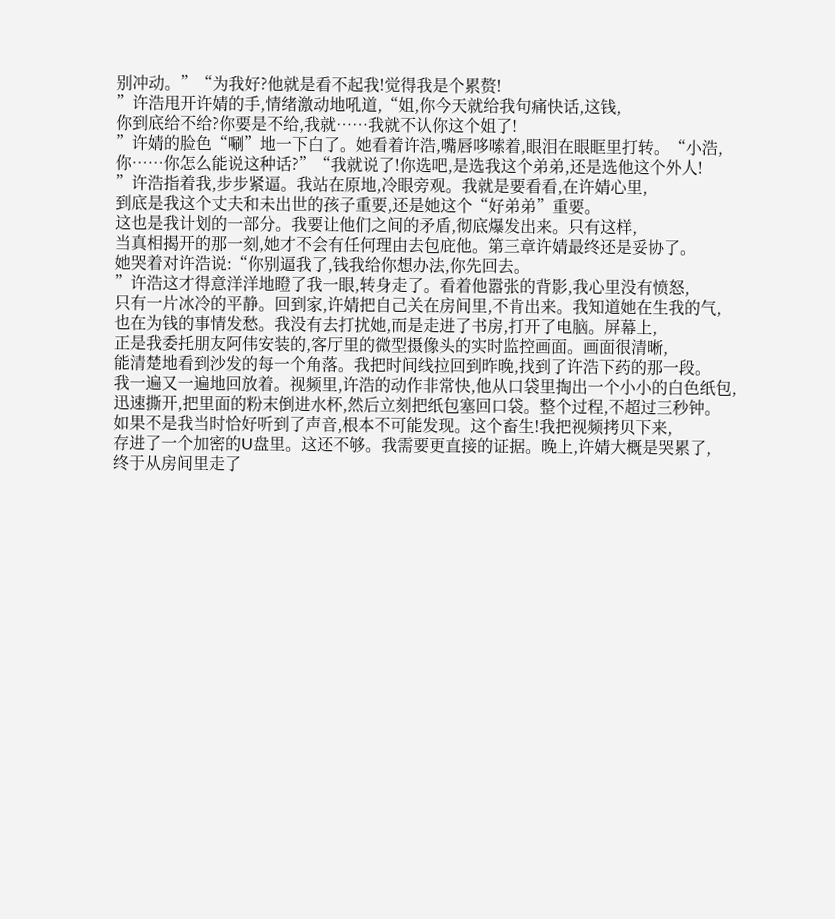别冲动。”“为我好?他就是看不起我!觉得我是个累赘!
”许浩甩开许婧的手,情绪激动地吼道,“姐,你今天就给我句痛快话,这钱,
你到底给不给?你要是不给,我就……我就不认你这个姐了!
”许婧的脸色“唰”地一下白了。她看着许浩,嘴唇哆嗦着,眼泪在眼眶里打转。“小浩,
你……你怎么能说这种话?”“我就说了!你选吧,是选我这个弟弟,还是选他这个外人!
”许浩指着我,步步紧逼。我站在原地,冷眼旁观。我就是要看看,在许婧心里,
到底是我这个丈夫和未出世的孩子重要,还是她这个“好弟弟”重要。
这也是我计划的一部分。我要让他们之间的矛盾,彻底爆发出来。只有这样,
当真相揭开的那一刻,她才不会有任何理由去包庇他。第三章许婧最终还是妥协了。
她哭着对许浩说:“你别逼我了,钱我给你想办法,你先回去。
”许浩这才得意洋洋地瞪了我一眼,转身走了。看着他嚣张的背影,我心里没有愤怒,
只有一片冰冷的平静。回到家,许婧把自己关在房间里,不肯出来。我知道她在生我的气,
也在为钱的事情发愁。我没有去打扰她,而是走进了书房,打开了电脑。屏幕上,
正是我委托朋友阿伟安装的,客厅里的微型摄像头的实时监控画面。画面很清晰,
能清楚地看到沙发的每一个角落。我把时间线拉回到昨晚,找到了许浩下药的那一段。
我一遍又一遍地回放着。视频里,许浩的动作非常快,他从口袋里掏出一个小小的白色纸包,
迅速撕开,把里面的粉末倒进水杯,然后立刻把纸包塞回口袋。整个过程,不超过三秒钟。
如果不是我当时恰好听到了声音,根本不可能发现。这个畜生!我把视频拷贝下来,
存进了一个加密的U盘里。这还不够。我需要更直接的证据。晚上,许婧大概是哭累了,
终于从房间里走了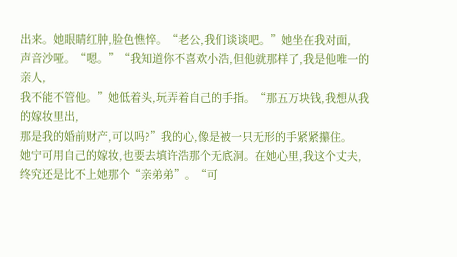出来。她眼睛红肿,脸色憔悴。“老公,我们谈谈吧。”她坐在我对面,
声音沙哑。“嗯。”“我知道你不喜欢小浩,但他就那样了,我是他唯一的亲人,
我不能不管他。”她低着头,玩弄着自己的手指。“那五万块钱,我想从我的嫁妆里出,
那是我的婚前财产,可以吗?”我的心,像是被一只无形的手紧紧攥住。
她宁可用自己的嫁妆,也要去填许浩那个无底洞。在她心里,我这个丈夫,
终究还是比不上她那个“亲弟弟”。“可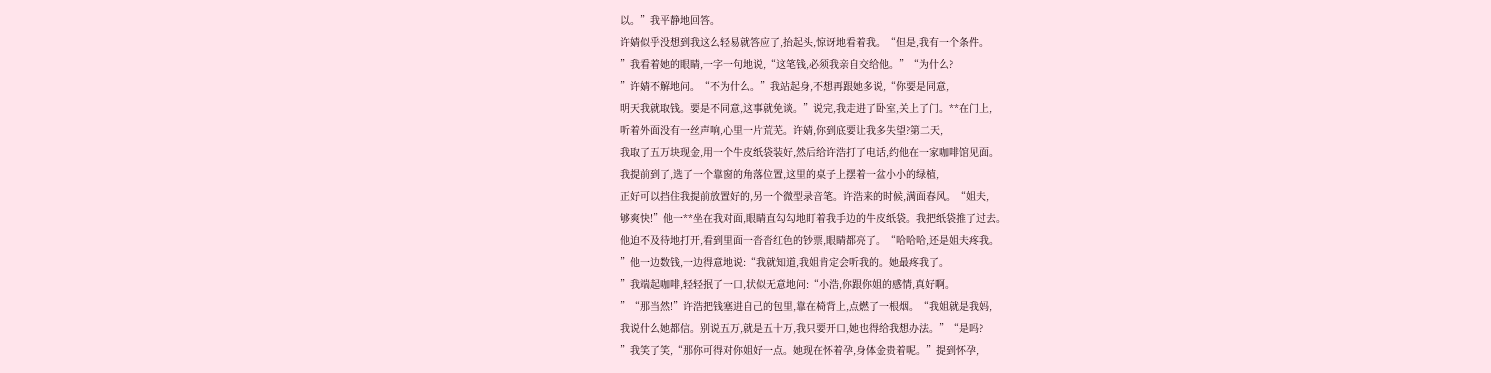以。”我平静地回答。
许婧似乎没想到我这么轻易就答应了,抬起头,惊讶地看着我。“但是,我有一个条件。
”我看着她的眼睛,一字一句地说,“这笔钱,必须我亲自交给他。”“为什么?
”许婧不解地问。“不为什么。”我站起身,不想再跟她多说,“你要是同意,
明天我就取钱。要是不同意,这事就免谈。”说完,我走进了卧室,关上了门。**在门上,
听着外面没有一丝声响,心里一片荒芜。许婧,你到底要让我多失望?第二天,
我取了五万块现金,用一个牛皮纸袋装好,然后给许浩打了电话,约他在一家咖啡馆见面。
我提前到了,选了一个靠窗的角落位置,这里的桌子上摆着一盆小小的绿植,
正好可以挡住我提前放置好的,另一个微型录音笔。许浩来的时候,满面春风。“姐夫,
够爽快!”他一**坐在我对面,眼睛直勾勾地盯着我手边的牛皮纸袋。我把纸袋推了过去。
他迫不及待地打开,看到里面一沓沓红色的钞票,眼睛都亮了。“哈哈哈,还是姐夫疼我。
”他一边数钱,一边得意地说:“我就知道,我姐肯定会听我的。她最疼我了。
”我端起咖啡,轻轻抿了一口,状似无意地问:“小浩,你跟你姐的感情,真好啊。
”“那当然!”许浩把钱塞进自己的包里,靠在椅背上,点燃了一根烟。“我姐就是我妈,
我说什么她都信。别说五万,就是五十万,我只要开口,她也得给我想办法。”“是吗?
”我笑了笑,“那你可得对你姐好一点。她现在怀着孕,身体金贵着呢。”提到怀孕,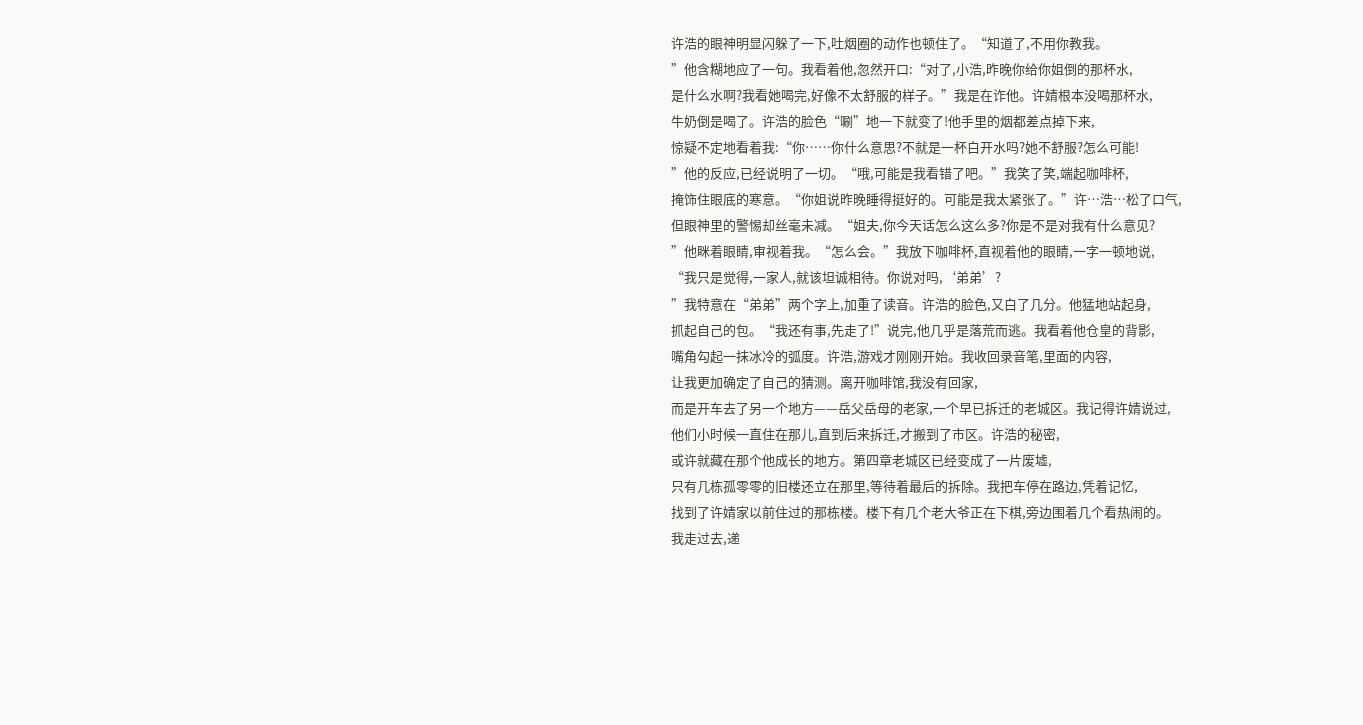许浩的眼神明显闪躲了一下,吐烟圈的动作也顿住了。“知道了,不用你教我。
”他含糊地应了一句。我看着他,忽然开口:“对了,小浩,昨晚你给你姐倒的那杯水,
是什么水啊?我看她喝完,好像不太舒服的样子。”我是在诈他。许婧根本没喝那杯水,
牛奶倒是喝了。许浩的脸色“唰”地一下就变了!他手里的烟都差点掉下来,
惊疑不定地看着我:“你……你什么意思?不就是一杯白开水吗?她不舒服?怎么可能!
”他的反应,已经说明了一切。“哦,可能是我看错了吧。”我笑了笑,端起咖啡杯,
掩饰住眼底的寒意。“你姐说昨晚睡得挺好的。可能是我太紧张了。”许…浩…松了口气,
但眼神里的警惕却丝毫未减。“姐夫,你今天话怎么这么多?你是不是对我有什么意见?
”他眯着眼睛,审视着我。“怎么会。”我放下咖啡杯,直视着他的眼睛,一字一顿地说,
“我只是觉得,一家人,就该坦诚相待。你说对吗,‘弟弟’?
”我特意在“弟弟”两个字上,加重了读音。许浩的脸色,又白了几分。他猛地站起身,
抓起自己的包。“我还有事,先走了!”说完,他几乎是落荒而逃。我看着他仓皇的背影,
嘴角勾起一抹冰冷的弧度。许浩,游戏才刚刚开始。我收回录音笔,里面的内容,
让我更加确定了自己的猜测。离开咖啡馆,我没有回家,
而是开车去了另一个地方——岳父岳母的老家,一个早已拆迁的老城区。我记得许婧说过,
他们小时候一直住在那儿,直到后来拆迁,才搬到了市区。许浩的秘密,
或许就藏在那个他成长的地方。第四章老城区已经变成了一片废墟,
只有几栋孤零零的旧楼还立在那里,等待着最后的拆除。我把车停在路边,凭着记忆,
找到了许婧家以前住过的那栋楼。楼下有几个老大爷正在下棋,旁边围着几个看热闹的。
我走过去,递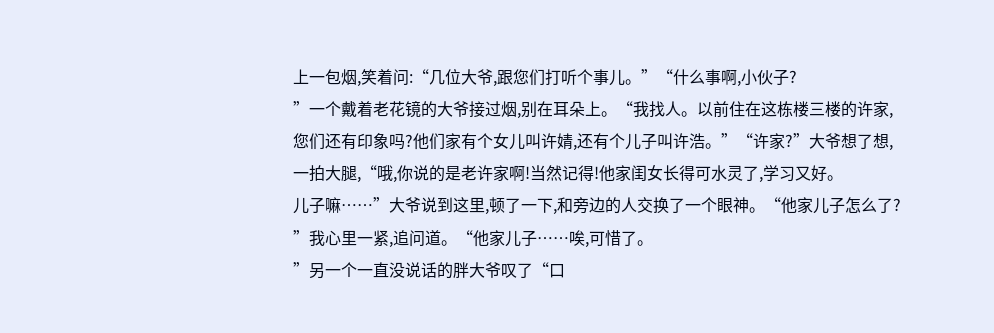上一包烟,笑着问:“几位大爷,跟您们打听个事儿。”“什么事啊,小伙子?
”一个戴着老花镜的大爷接过烟,别在耳朵上。“我找人。以前住在这栋楼三楼的许家,
您们还有印象吗?他们家有个女儿叫许婧,还有个儿子叫许浩。”“许家?”大爷想了想,
一拍大腿,“哦,你说的是老许家啊!当然记得!他家闺女长得可水灵了,学习又好。
儿子嘛……”大爷说到这里,顿了一下,和旁边的人交换了一个眼神。“他家儿子怎么了?
”我心里一紧,追问道。“他家儿子……唉,可惜了。
”另一个一直没说话的胖大爷叹了“口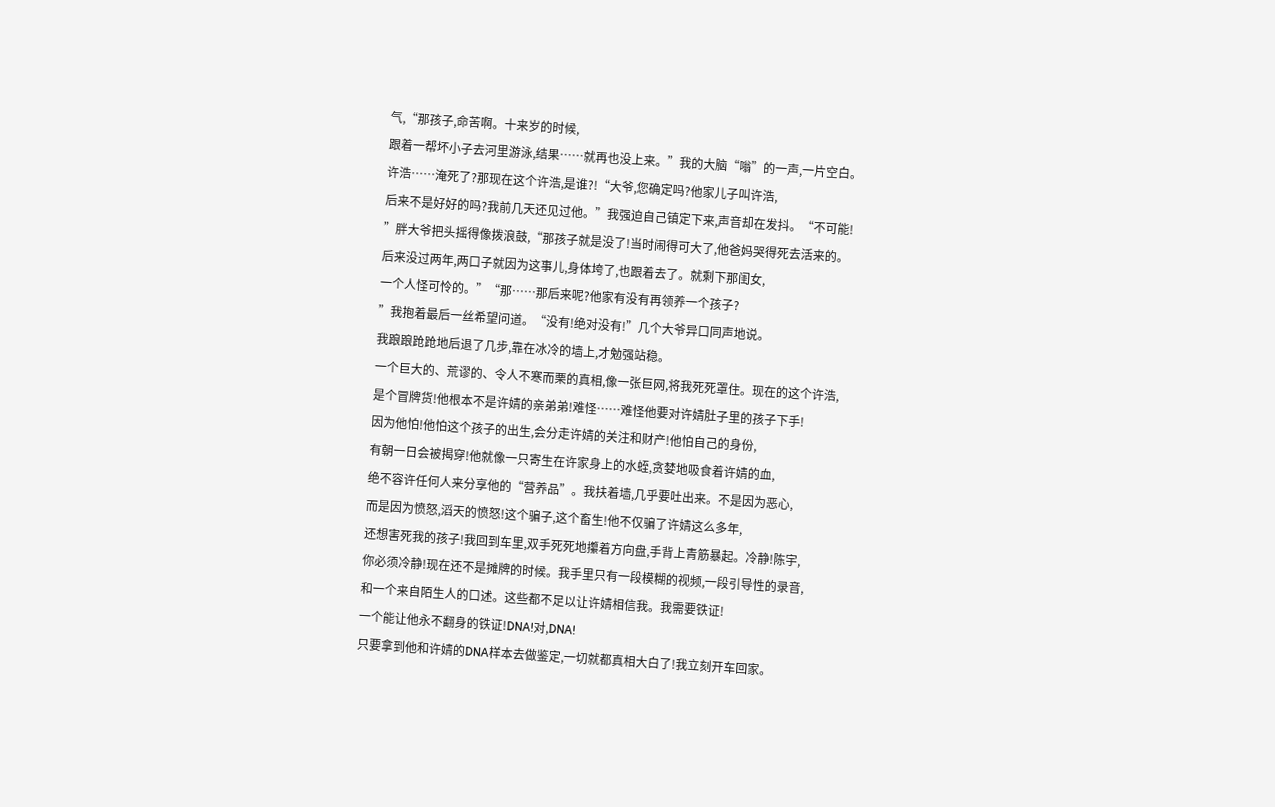气,“那孩子,命苦啊。十来岁的时候,
跟着一帮坏小子去河里游泳,结果……就再也没上来。”我的大脑“嗡”的一声,一片空白。
许浩……淹死了?那现在这个许浩,是谁?!“大爷,您确定吗?他家儿子叫许浩,
后来不是好好的吗?我前几天还见过他。”我强迫自己镇定下来,声音却在发抖。“不可能!
”胖大爷把头摇得像拨浪鼓,“那孩子就是没了!当时闹得可大了,他爸妈哭得死去活来的。
后来没过两年,两口子就因为这事儿,身体垮了,也跟着去了。就剩下那闺女,
一个人怪可怜的。”“那……那后来呢?他家有没有再领养一个孩子?
”我抱着最后一丝希望问道。“没有!绝对没有!”几个大爷异口同声地说。
我踉踉跄跄地后退了几步,靠在冰冷的墙上,才勉强站稳。
一个巨大的、荒谬的、令人不寒而栗的真相,像一张巨网,将我死死罩住。现在的这个许浩,
是个冒牌货!他根本不是许婧的亲弟弟!难怪……难怪他要对许婧肚子里的孩子下手!
因为他怕!他怕这个孩子的出生,会分走许婧的关注和财产!他怕自己的身份,
有朝一日会被揭穿!他就像一只寄生在许家身上的水蛭,贪婪地吸食着许婧的血,
绝不容许任何人来分享他的“营养品”。我扶着墙,几乎要吐出来。不是因为恶心,
而是因为愤怒,滔天的愤怒!这个骗子,这个畜生!他不仅骗了许婧这么多年,
还想害死我的孩子!我回到车里,双手死死地攥着方向盘,手背上青筋暴起。冷静!陈宇,
你必须冷静!现在还不是摊牌的时候。我手里只有一段模糊的视频,一段引导性的录音,
和一个来自陌生人的口述。这些都不足以让许婧相信我。我需要铁证!
一个能让他永不翻身的铁证!DNA!对,DNA!
只要拿到他和许婧的DNA样本去做鉴定,一切就都真相大白了!我立刻开车回家。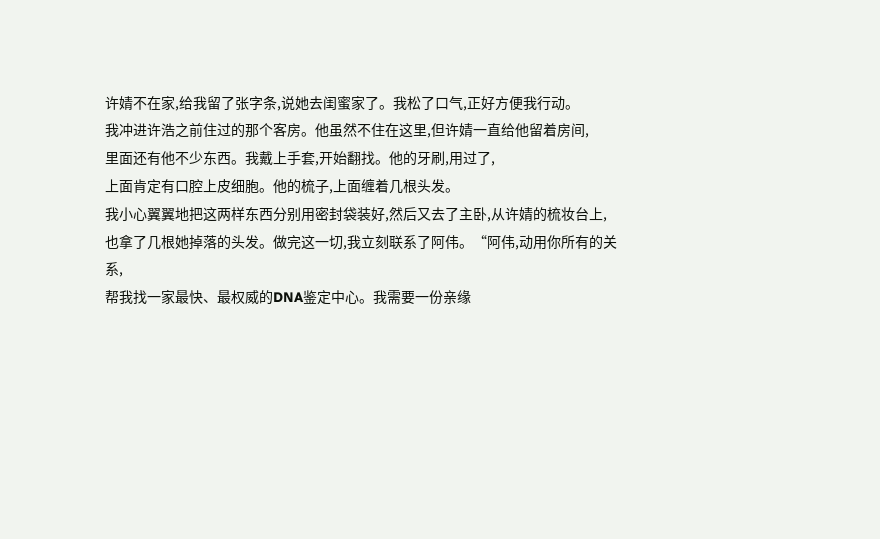许婧不在家,给我留了张字条,说她去闺蜜家了。我松了口气,正好方便我行动。
我冲进许浩之前住过的那个客房。他虽然不住在这里,但许婧一直给他留着房间,
里面还有他不少东西。我戴上手套,开始翻找。他的牙刷,用过了,
上面肯定有口腔上皮细胞。他的梳子,上面缠着几根头发。
我小心翼翼地把这两样东西分别用密封袋装好,然后又去了主卧,从许婧的梳妆台上,
也拿了几根她掉落的头发。做完这一切,我立刻联系了阿伟。“阿伟,动用你所有的关系,
帮我找一家最快、最权威的DNA鉴定中心。我需要一份亲缘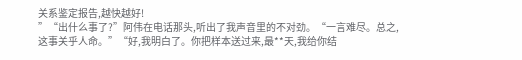关系鉴定报告,越快越好!
”“出什么事了?”阿伟在电话那头,听出了我声音里的不对劲。“一言难尽。总之,
这事关乎人命。”“好,我明白了。你把样本送过来,最**天,我给你结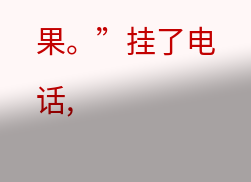果。”挂了电话,